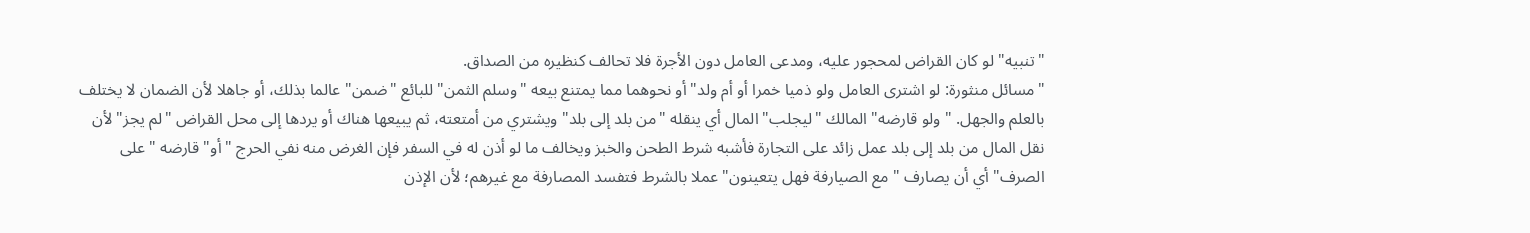"تنبيه" لو كان القراض لمحجور عليه، ومدعى العامل دون الأجرة فلا تحالف كنظيره من الصداق.
"مسائل منثورة: لو اشترى العامل ولو ذميا خمرا أو أم ولد" أو نحوهما مما يمتنع بيعه "وسلم الثمن" للبائع "ضمن" عالما بذلك، أو جاهلا لأن الضمان لا يختلف بالعلم والجهل. "ولو قارضه" المالك "ليجلب" المال أي ينقله "من بلد إلى بلد" ويشتري من أمتعته، ثم يبيعها هناك أو يردها إلى محل القراض "لم يجز" لأن نقل المال من بلد إلى بلد عمل زائد على التجارة فأشبه شرط الطحن والخبز ويخالف ما لو أذن له في السفر فإن الغرض منه نفي الحرج "أو" قارضه "على الصرف" أي أن يصارف "مع الصيارفة فهل يتعينون" عملا بالشرط فتفسد المصارفة مع غيرهم؛ لأن الإذن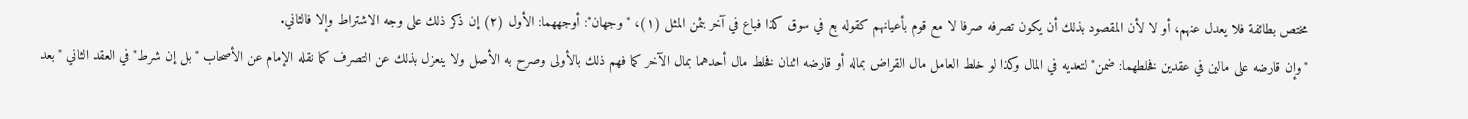مختص بطائفة فلا يعدل عنهم، أو لا لأن المقصود بذلك أن يكون تصرفه صرفا لا مع قوم بأعيانهم كقوله بع في سوق كذا فباع في آخر بثمن المثل (١)، "وجهان": أوجههما: الأول (٢) إن ذكر ذلك على وجه الاشتراط وإلا فالثاني.
"وإن قارضه على مالين في عقدين فخلطهما: ضمن" لتعديه في المال وكذا لو خلط العامل مال القراض بماله أو قارضه اثنان فخلط مال أحدهما بمال الآخر كما فهم ذلك بالأولى وصرح به الأصل ولا ينعزل بذلك عن التصرف كما نقله الإمام عن الأصحاب "بل إن شرط" في العقد الثاني "بعد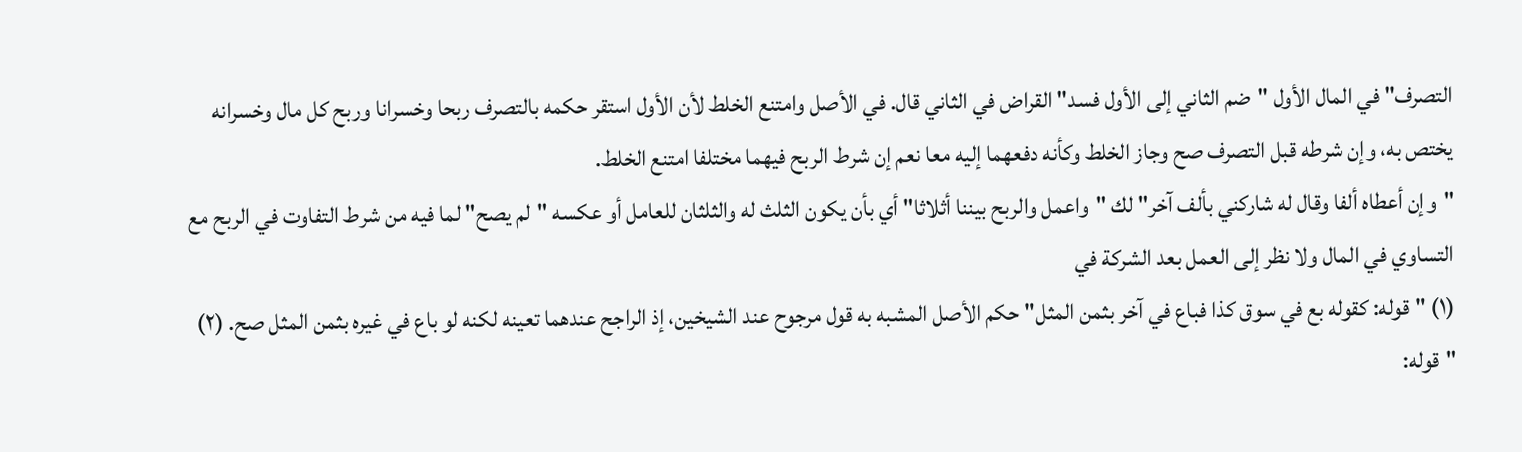التصرف" في المال الأول "ضم الثاني إلى الأول فسد" القراض في الثاني قال. في الأصل وامتنع الخلط لأن الأول استقر حكمه بالتصرف ربحا وخسرانا وربح كل مال وخسرانه يختص به، وإن شرطه قبل التصرف صح وجاز الخلط وكأنه دفعهما إليه معا نعم إن شرط الربح فيهما مختلفا امتنع الخلط.
"وإن أعطاه ألفا وقال له شاركني بألف آخر" لك "واعمل والربح بيننا أثلاثا" أي بأن يكون الثلث له والثلثان للعامل أو عكسه "لم يصح" لما فيه من شرط التفاوت في الربح مع التساوي في المال ولا نظر إلى العمل بعد الشركة في
(١) "قوله: كقوله بع في سوق كذا فباع في آخر بثمن المثل" حكم الأصل المشبه به قول مرجوح عند الشيخين، إذ الراجح عندهما تعينه لكنه لو باع في غيره بثمن المثل صح. (٢) "قوله: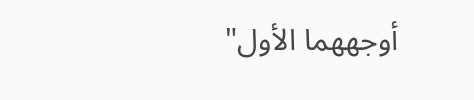أوجههما الأول"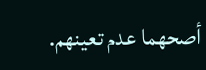أصحهما عدم تعينهم.